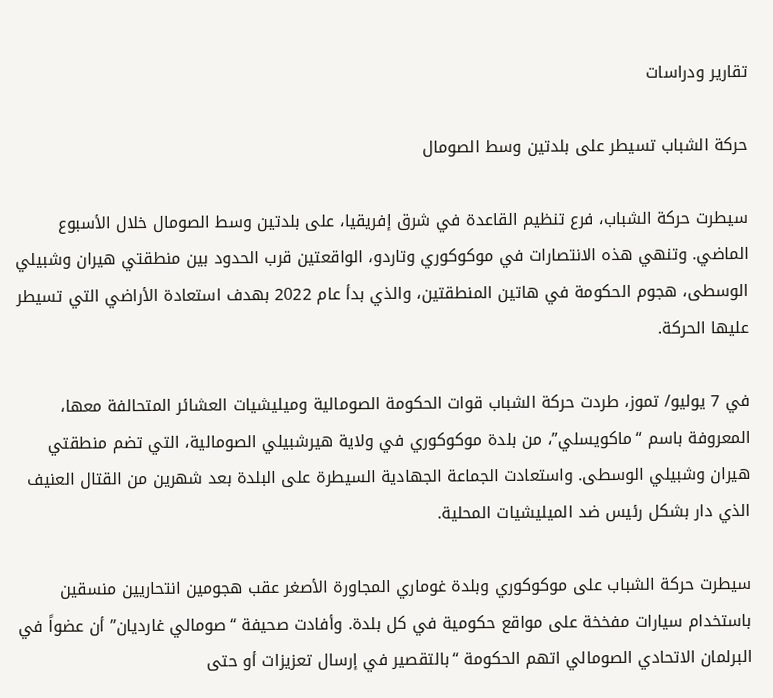تقارير ودراسات

حركة الشباب تسيطر على بلدتين وسط الصومال

سيطرت حركة الشباب، فرع تنظيم القاعدة في شرق إفريقيا، على بلدتين وسط الصومال خلال الأسبوع الماضي. وتنهي هذه الانتصارات في موكوكوري وتاردو، الواقعتين قرب الحدود بين منطقتي هيران وشبيلي الوسطى، هجوم الحكومة في هاتين المنطقتين، والذي بدأ عام 2022 بهدف استعادة الأراضي التي تسيطر عليها الحركة.

في 7 يوليو/ تموز، طردت حركة الشباب قوات الحكومة الصومالية وميليشيات العشائر المتحالفة معها، المعروفة باسم “ماكويسلي”، من بلدة موكوكوري في ولاية هيرشبيلي الصومالية، التي تضم منطقتي هيران وشبيلي الوسطى. واستعادت الجماعة الجهادية السيطرة على البلدة بعد شهرين من القتال العنيف الذي دار بشكل رئيس ضد الميليشيات المحلية.

سيطرت حركة الشباب على موكوكوري وبلدة غوماري المجاورة الأصغر عقب هجومين انتحاريين منسقين باستخدام سيارات مفخخة على مواقع حكومية في كل بلدة. وأفادت صحيفة “صومالي غارديان” أن عضواً في البرلمان الاتحادي الصومالي اتهم الحكومة “بالتقصير في إرسال تعزيزات أو حتى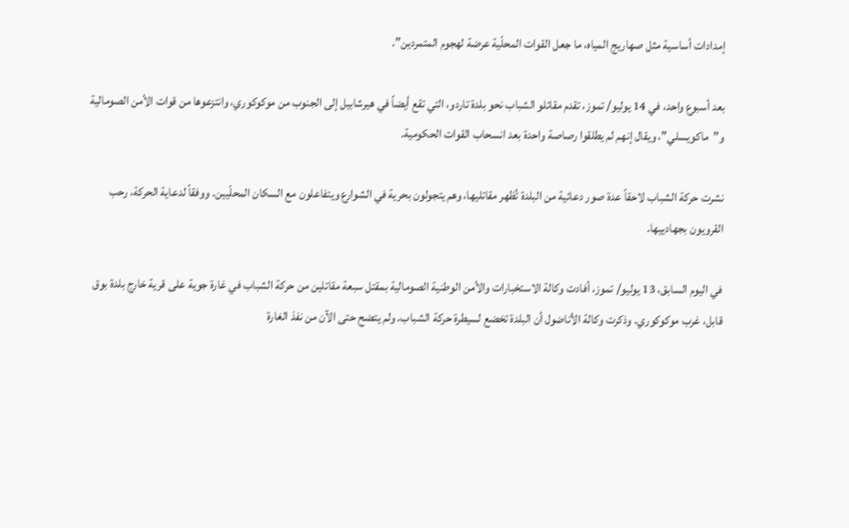إمدادات أساسية مثل صهاريج المياه، ما جعل القوات المحلّية عرضة لهجوم المتمردين”.

بعد أسبوع واحد، في 14 يوليو/ تموز، تقدم مقاتلو الشباب نحو بلدة تاردو، التي تقع أيضاً في هيرشابيل إلى الجنوب من موكوكوري، وانتزعوها من قوات الأمن الصومالية و”ماكويسلي”، ويقال إنهم لم يطلقوا رصاصة واحدة بعد انسحاب القوات الحكومية.

نشرت حركة الشباب لاحقاً عدة صور دعائية من البلدة تُظهر مقاتليها، وهم يتجولون بحرية في الشوارع ويتفاعلون مع السكان المحلّيين. ووفقاً لدعاية الحركة، رحب القرويون بجهادييها.

في اليوم السابق، 13 يوليو/ تموز، أفادت وكالة الاستخبارات والأمن الوطنية الصومالية بمقتل سبعة مقاتلين من حركة الشباب في غارة جوية على قرية خارج بلدة بوق قابل، غرب موكوكوري. وذكرت وكالة الأناضول أن البلدة تخضع لسيطرة حركة الشباب. ولم يتضح حتى الآن من نفذ الغارة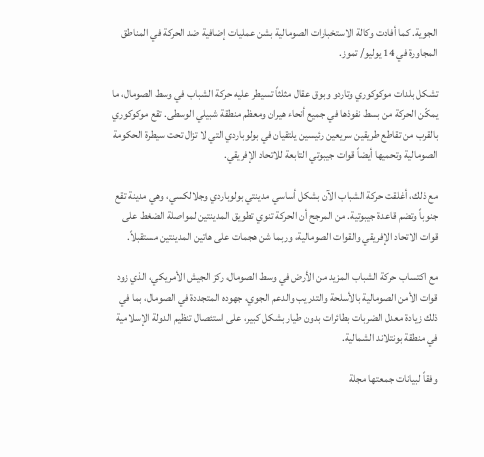الجوية. كما أفادت وكالة الاستخبارات الصومالية بشن عمليات إضافية ضد الحركة في المناطق المجاورة في 14 يوليو/ تموز.

تشكل بلدات موكوكوري وتاردو وبوق عقال مثلثاً تسيطر عليه حركة الشباب في وسط الصومال، ما يمكّن الحركة من بسط نفوذها في جميع أنحاء هيران ومعظم منطقة شبيلي الوسطى. تقع موكوكوري بالقرب من تقاطع طريقين سريعين رئيسين يلتقيان في بولوباردي التي لا تزال تحت سيطرة الحكومة الصومالية وتحميها أيضاً قوات جيبوتي التابعة للاتحاد الإفريقي.

مع ذلك، أغلقت حركة الشباب الآن بشكل أساسي مدينتي بولوباردي وجلالكسي، وهي مدينة تقع جنوباً وتضم قاعدة جيبوتية. من المرجح أن الحركة تنوي تطويق المدينتين لمواصلة الضغط على قوات الاتحاد الإفريقي والقوات الصومالية، وربما شن هجمات على هاتين المدينتين مستقبلاً.

مع اكتساب حركة الشباب المزيد من الأرض في وسط الصومال، ركز الجيش الأمريكي، الذي زود قوات الأمن الصومالية بالأسلحة والتدريب والدعم الجوي، جهوده المتجددة في الصومال، بما في ذلك زيادة معدل الضربات بطائرات بدون طيار بشكل كبير، على استئصال تنظيم الدولة الإسلامية في منطقة بونتلاند الشمالية.

وفقاً لبيانات جمعتها مجلة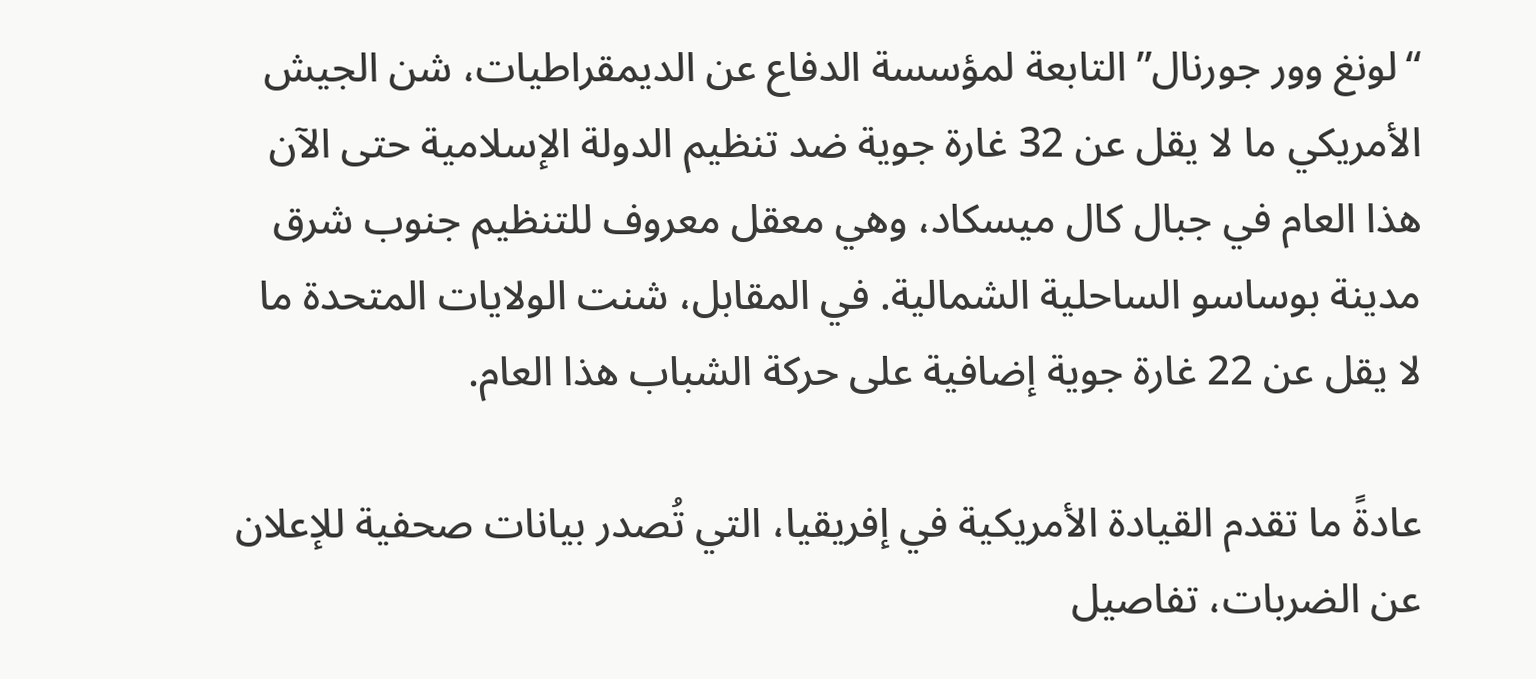“لونغ وور جورنال” التابعة لمؤسسة الدفاع عن الديمقراطيات، شن الجيش الأمريكي ما لا يقل عن 32 غارة جوية ضد تنظيم الدولة الإسلامية حتى الآن هذا العام في جبال كال ميسكاد، وهي معقل معروف للتنظيم جنوب شرق مدينة بوساسو الساحلية الشمالية. في المقابل، شنت الولايات المتحدة ما لا يقل عن 22 غارة جوية إضافية على حركة الشباب هذا العام.

عادةً ما تقدم القيادة الأمريكية في إفريقيا، التي تُصدر بيانات صحفية للإعلان عن الضربات، تفاصيل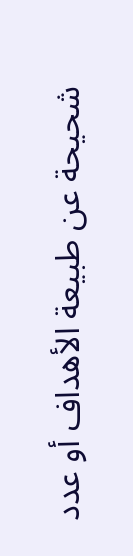شحيحة عن طبيعة الأهداف أو عدد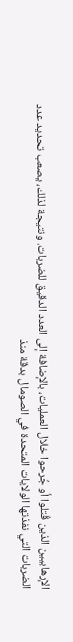الإرهابيين الذين قُتلوا أو جُرحوا خلال العمليات، بالإضافة إلى العدد الدقيق للضربات. ونتيجة لذلك، يصعب تحديد عدد الضربات التي نفذتها الولايات المتحدة في الصومال بدقة منذ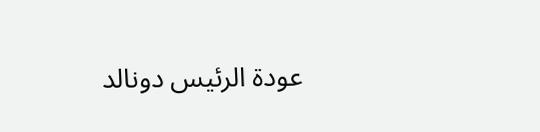عودة الرئيس دونالد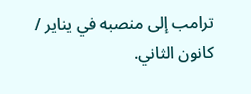ترامب إلى منصبه في يناير / كانون الثاني.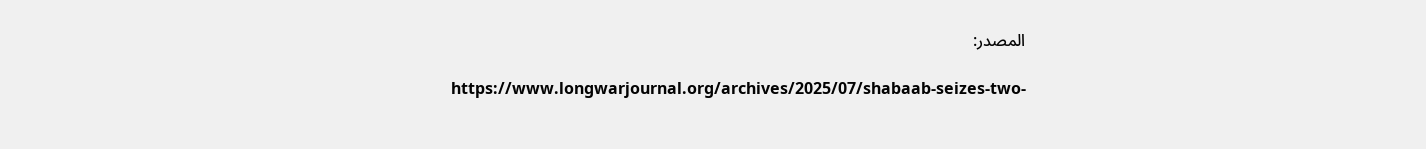المصدر:

https://www.longwarjournal.org/archives/2025/07/shabaab-seizes-two-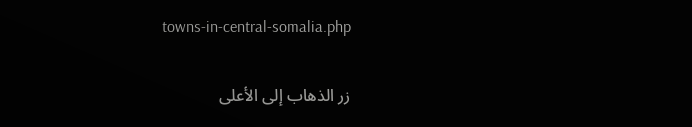towns-in-central-somalia.php

زر الذهاب إلى الأعلى